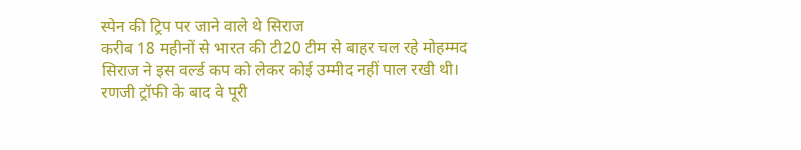स्पेन की ट्रिप पर जाने वाले थे सिराज
करीब 18 महीनों से भारत की टी20 टीम से बाहर चल रहे मोहम्मद सिराज ने इस वर्ल्ड कप को लेकर कोई उम्मीद नहीं पाल रखी थी। रणजी ट्रॉफी के बाद वे पूरी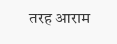तरह आराम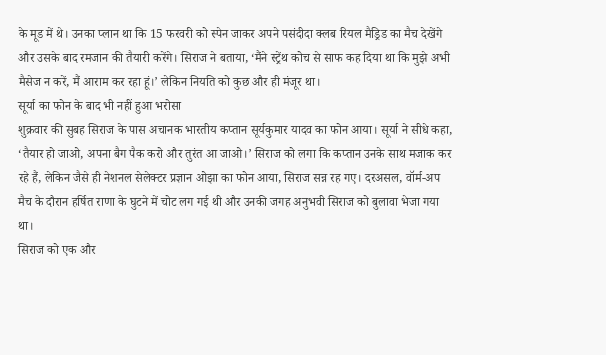के मूड में थे। उनका प्लान था कि 15 फरवरी को स्पेन जाकर अपने पसंदीदा क्लब रियल मैड्रिड का मैच देखेंगे और उसके बाद रमजान की तैयारी करेंगे। सिराज ने बताया, ‘मैंने स्ट्रेंथ कोच से साफ कह दिया था कि मुझे अभी मैसेज न करें, मैं आराम कर रहा हूं।’ लेकिन नियति को कुछ और ही मंजूर था।
सूर्या का फोन के बाद भी नहीं हुआ भरोसा
शुक्रवार की सुबह सिराज के पास अचानक भारतीय कप्तान सूर्यकुमार यादव का फोन आया। सूर्या ने सीधे कहा, ‘तैयार हो जाओ, अपना बैग पैक करो और तुरंत आ जाओ।’ सिराज को लगा कि कप्तान उनके साथ मजाक कर रहे हैं, लेकिन जैसे ही नेशनल सेलेक्टर प्रज्ञान ओझा का फोन आया, सिराज सन्न रह गए। दरअसल, वॉर्म-अप मैच के दौरान हर्षित राणा के घुटने में चोट लग गई थी और उनकी जगह अनुभवी सिराज को बुलावा भेजा गया था।
सिराज को एक और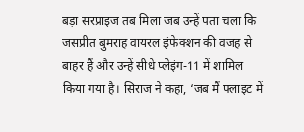बड़ा सरप्राइज तब मिला जब उन्हें पता चला कि जसप्रीत बुमराह वायरल इंफेक्शन की वजह से बाहर हैं और उन्हें सीधे प्लेइंग-11 में शामिल किया गया है। सिराज ने कहा, ‘जब मैं फ्लाइट में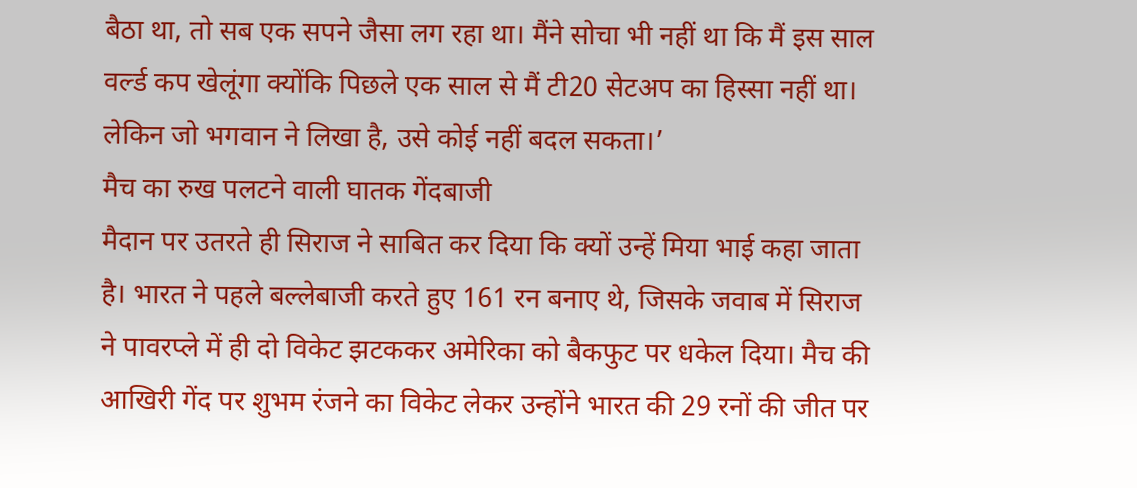बैठा था, तो सब एक सपने जैसा लग रहा था। मैंने सोचा भी नहीं था कि मैं इस साल वर्ल्ड कप खेलूंगा क्योंकि पिछले एक साल से मैं टी20 सेटअप का हिस्सा नहीं था। लेकिन जो भगवान ने लिखा है, उसे कोई नहीं बदल सकता।’
मैच का रुख पलटने वाली घातक गेंदबाजी
मैदान पर उतरते ही सिराज ने साबित कर दिया कि क्यों उन्हें मिया भाई कहा जाता है। भारत ने पहले बल्लेबाजी करते हुए 161 रन बनाए थे, जिसके जवाब में सिराज ने पावरप्ले में ही दो विकेट झटककर अमेरिका को बैकफुट पर धकेल दिया। मैच की आखिरी गेंद पर शुभम रंजने का विकेट लेकर उन्होंने भारत की 29 रनों की जीत पर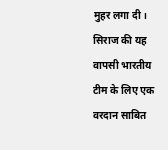मुहर लगा दी। सिराज की यह वापसी भारतीय टीम के लिए एक वरदान साबित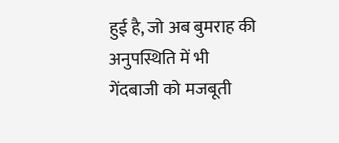हुई है, जो अब बुमराह की अनुपस्थिति में भी गेंदबाजी को मजबूती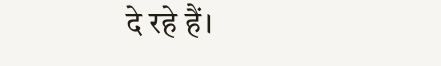दे रहे हैं।